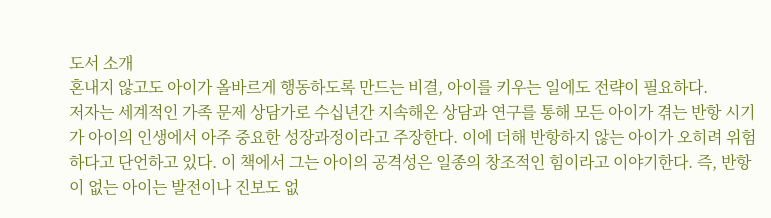도서 소개
혼내지 않고도 아이가 올바르게 행동하도록 만드는 비결, 아이를 키우는 일에도 전략이 필요하다.
저자는 세계적인 가족 문제 상담가로 수십년간 지속해온 상담과 연구를 통해 모든 아이가 겪는 반항 시기가 아이의 인생에서 아주 중요한 성장과정이라고 주장한다. 이에 더해 반항하지 않는 아이가 오히려 위험하다고 단언하고 있다. 이 책에서 그는 아이의 공격성은 일종의 창조적인 힘이라고 이야기한다. 즉, 반항이 없는 아이는 발전이나 진보도 없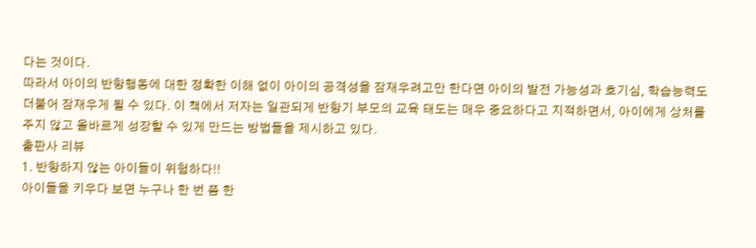다는 것이다.
따라서 아이의 반항행동에 대한 정확한 이해 없이 아이의 공격성을 잠재우려고만 한다면 아이의 발전 가능성과 호기심, 학습능력도 더불어 잠재우게 될 수 있다. 이 책에서 저자는 일관되게 반항기 부모의 교육 태도는 매우 중요하다고 지적하면서, 아이에게 상처를 주지 않고 올바르게 성장할 수 있게 만드는 방법들을 제시하고 있다.
출판사 리뷰
1. 반항하지 않는 아이들이 위험하다!!
아이들을 키우다 보면 누구나 한 번 쯤 한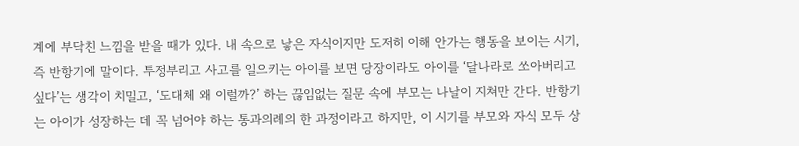계에 부닥친 느낌을 받을 때가 있다. 내 속으로 낳은 자식이지만 도저히 이해 안가는 행동을 보이는 시기, 즉 반항기에 말이다. 투정부리고 사고를 일으키는 아이를 보면 당장이라도 아이를 ‘달나라로 쏘아버리고 싶다’는 생각이 치밀고, ‘도대체 왜 이럴까?’ 하는 끊임없는 질문 속에 부모는 나날이 지쳐만 간다. 반항기는 아이가 성장하는 데 꼭 넘어야 하는 통과의례의 한 과정이라고 하지만, 이 시기를 부모와 자식 모두 상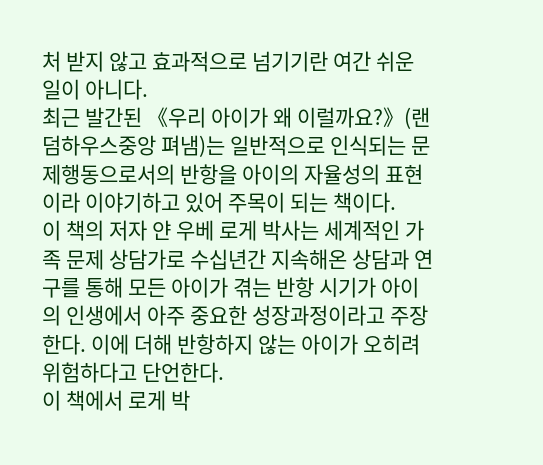처 받지 않고 효과적으로 넘기기란 여간 쉬운 일이 아니다.
최근 발간된 《우리 아이가 왜 이럴까요?》(랜덤하우스중앙 펴냄)는 일반적으로 인식되는 문제행동으로서의 반항을 아이의 자율성의 표현이라 이야기하고 있어 주목이 되는 책이다.
이 책의 저자 얀 우베 로게 박사는 세계적인 가족 문제 상담가로 수십년간 지속해온 상담과 연구를 통해 모든 아이가 겪는 반항 시기가 아이의 인생에서 아주 중요한 성장과정이라고 주장한다. 이에 더해 반항하지 않는 아이가 오히려 위험하다고 단언한다.
이 책에서 로게 박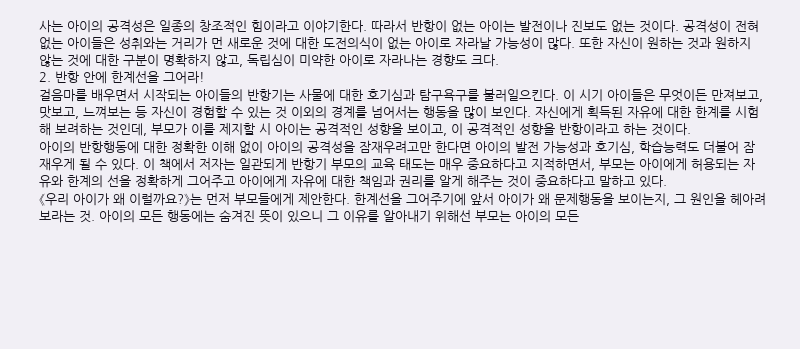사는 아이의 공격성은 일종의 창조적인 힘이라고 이야기한다. 따라서 반항이 없는 아이는 발전이나 진보도 없는 것이다. 공격성이 전혀 없는 아이들은 성취와는 거리가 먼 새로운 것에 대한 도전의식이 없는 아이로 자라날 가능성이 많다. 또한 자신이 원하는 것과 원하지 않는 것에 대한 구분이 명확하지 않고, 독립심이 미약한 아이로 자라나는 경향도 크다.
2. 반항 안에 한계선을 그어라!
걸음마를 배우면서 시작되는 아이들의 반항기는 사물에 대한 호기심과 탐구욕구를 불러일으킨다. 이 시기 아이들은 무엇이든 만져보고, 맛보고, 느껴보는 등 자신이 경험할 수 있는 것 이외의 경계를 넘어서는 행동을 많이 보인다. 자신에게 획득된 자유에 대한 한계를 시험해 보려하는 것인데, 부모가 이를 제지할 시 아이는 공격적인 성향을 보이고, 이 공격적인 성향을 반항이라고 하는 것이다.
아이의 반항행동에 대한 정확한 이해 없이 아이의 공격성을 잠재우려고만 한다면 아이의 발전 가능성과 호기심, 학습능력도 더불어 잠재우게 될 수 있다. 이 책에서 저자는 일관되게 반항기 부모의 교육 태도는 매우 중요하다고 지적하면서, 부모는 아이에게 허용되는 자유와 한계의 선을 정확하게 그어주고 아이에게 자유에 대한 책임과 권리를 알게 해주는 것이 중요하다고 말하고 있다.
《우리 아이가 왜 이럴까요?》는 먼저 부모들에게 제안한다. 한계선을 그어주기에 앞서 아이가 왜 문제행동을 보이는지, 그 원인을 헤아려 보라는 것. 아이의 모든 행동에는 숨겨진 뜻이 있으니 그 이유를 알아내기 위해선 부모는 아이의 모든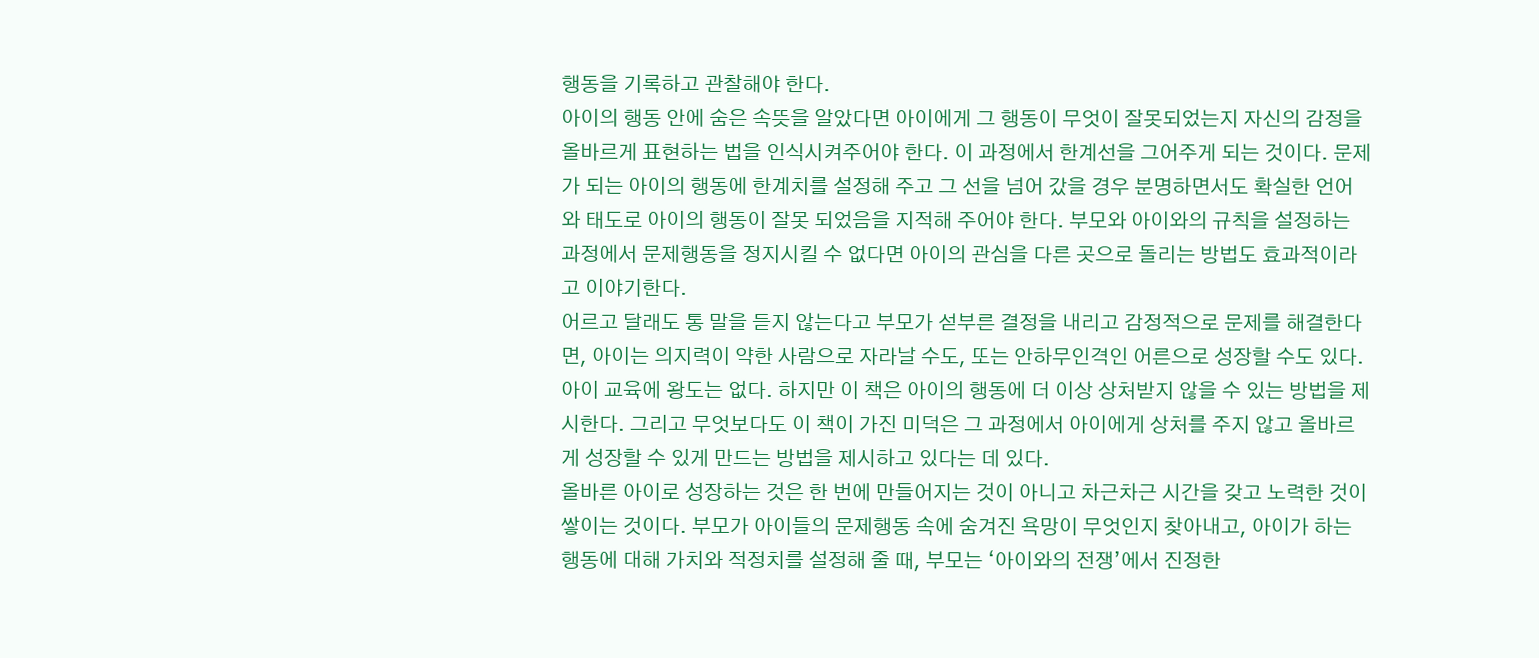행동을 기록하고 관찰해야 한다.
아이의 행동 안에 숨은 속뜻을 알았다면 아이에게 그 행동이 무엇이 잘못되었는지 자신의 감정을 올바르게 표현하는 법을 인식시켜주어야 한다. 이 과정에서 한계선을 그어주게 되는 것이다. 문제가 되는 아이의 행동에 한계치를 설정해 주고 그 선을 넘어 갔을 경우 분명하면서도 확실한 언어와 태도로 아이의 행동이 잘못 되었음을 지적해 주어야 한다. 부모와 아이와의 규칙을 설정하는 과정에서 문제행동을 정지시킬 수 없다면 아이의 관심을 다른 곳으로 돌리는 방법도 효과적이라고 이야기한다.
어르고 달래도 통 말을 듣지 않는다고 부모가 섣부른 결정을 내리고 감정적으로 문제를 해결한다면, 아이는 의지력이 약한 사람으로 자라날 수도, 또는 안하무인격인 어른으로 성장할 수도 있다.
아이 교육에 왕도는 없다. 하지만 이 책은 아이의 행동에 더 이상 상처받지 않을 수 있는 방법을 제시한다. 그리고 무엇보다도 이 책이 가진 미덕은 그 과정에서 아이에게 상처를 주지 않고 올바르게 성장할 수 있게 만드는 방법을 제시하고 있다는 데 있다.
올바른 아이로 성장하는 것은 한 번에 만들어지는 것이 아니고 차근차근 시간을 갖고 노력한 것이 쌓이는 것이다. 부모가 아이들의 문제행동 속에 숨겨진 욕망이 무엇인지 찾아내고, 아이가 하는 행동에 대해 가치와 적정치를 설정해 줄 때, 부모는 ‘아이와의 전쟁’에서 진정한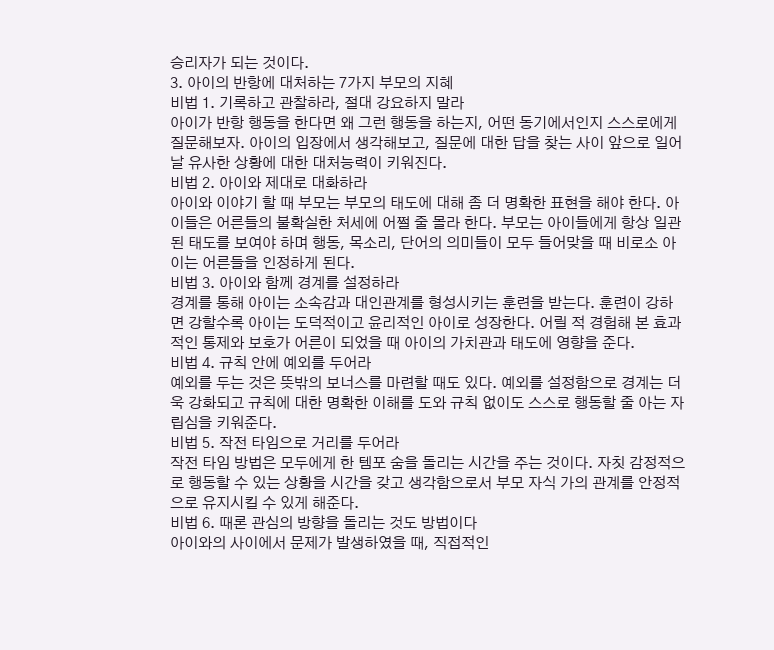승리자가 되는 것이다.
3. 아이의 반항에 대처하는 7가지 부모의 지혜
비법 1. 기록하고 관찰하라, 절대 강요하지 말라
아이가 반항 행동을 한다면 왜 그런 행동을 하는지, 어떤 동기에서인지 스스로에게 질문해보자. 아이의 입장에서 생각해보고, 질문에 대한 답을 찾는 사이 앞으로 일어날 유사한 상황에 대한 대처능력이 키워진다.
비법 2. 아이와 제대로 대화하라
아이와 이야기 할 때 부모는 부모의 태도에 대해 좀 더 명확한 표현을 해야 한다. 아이들은 어른들의 불확실한 처세에 어쩔 줄 몰라 한다. 부모는 아이들에게 항상 일관된 태도를 보여야 하며 행동, 목소리, 단어의 의미들이 모두 들어맞을 때 비로소 아이는 어른들을 인정하게 된다.
비법 3. 아이와 함께 경계를 설정하라
경계를 통해 아이는 소속감과 대인관계를 형성시키는 훈련을 받는다. 훈련이 강하면 강할수록 아이는 도덕적이고 윤리적인 아이로 성장한다. 어릴 적 경험해 본 효과적인 통제와 보호가 어른이 되었을 때 아이의 가치관과 태도에 영향을 준다.
비법 4. 규칙 안에 예외를 두어라
예외를 두는 것은 뜻밖의 보너스를 마련할 때도 있다. 예외를 설정함으로 경계는 더욱 강화되고 규칙에 대한 명확한 이해를 도와 규칙 없이도 스스로 행동할 줄 아는 자립심을 키워준다.
비법 5. 작전 타임으로 거리를 두어라
작전 타임 방법은 모두에게 한 템포 숨을 돌리는 시간을 주는 것이다. 자칫 감정적으로 행동할 수 있는 상황을 시간을 갖고 생각함으로서 부모 자식 가의 관계를 안정적으로 유지시킬 수 있게 해준다.
비법 6. 때론 관심의 방향을 돌리는 것도 방법이다
아이와의 사이에서 문제가 발생하였을 때, 직접적인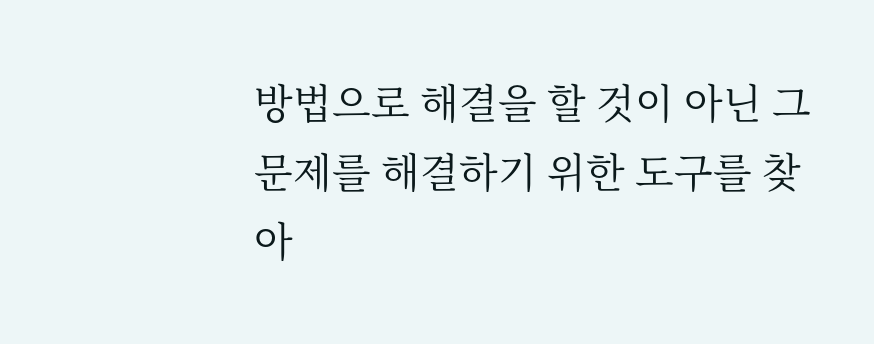방법으로 해결을 할 것이 아닌 그 문제를 해결하기 위한 도구를 찾아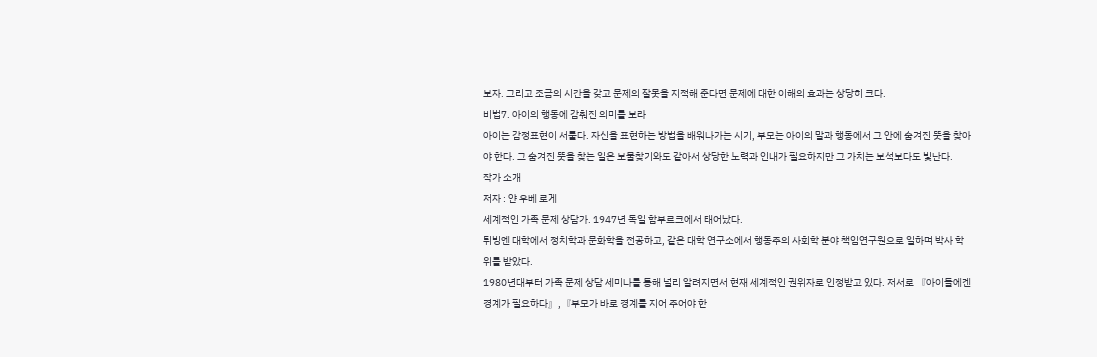보자. 그리고 조금의 시간을 갖고 문제의 잘못을 지적해 준다면 문제에 대한 이해의 효과는 상당히 크다.
비법7. 아이의 행동에 감춰진 의미를 보라
아이는 감정표현이 서툴다. 자신을 표현하는 방법을 배워나가는 시기, 부모는 아이의 말과 행동에서 그 안에 숨겨진 뜻을 찾아야 한다. 그 숨겨진 뜻을 찾는 일은 보물찾기와도 같아서 상당한 노력과 인내가 필요하지만 그 가치는 보석보다도 빛난다.
작가 소개
저자 : 얀 우베 로게
세계적인 가족 문제 상담가. 1947년 독일 함부르크에서 태어났다.
튀빙엔 대학에서 정치학과 문화학을 전공하고, 같은 대학 연구소에서 행동주의 사회학 분야 책임연구원으로 일하며 박사 학위를 받았다.
1980년대부터 가족 문제 상담 세미나를 통해 널리 알려지면서 현재 세계적인 권위자로 인정받고 있다. 저서로 『아이들에겐 경계가 필요하다』,『부모가 바로 경계를 지어 주어야 한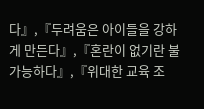다』,『두려움은 아이들을 강하게 만든다』,『혼란이 없기란 불가능하다』,『위대한 교육 조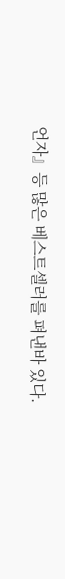언자』등 많은 베스트셀러를 펴낸바 있다.